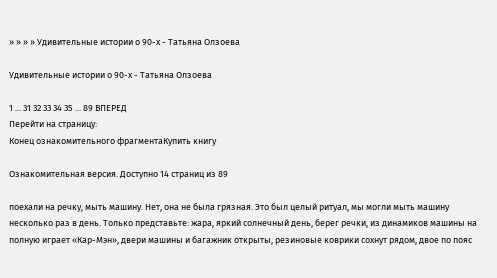» » » » Удивительные истории о 90-х - Татьяна Олзоева

Удивительные истории о 90-х - Татьяна Олзоева

1 ... 31 32 33 34 35 ... 89 ВПЕРЕД
Перейти на страницу:
Конец ознакомительного фрагментаКупить книгу

Ознакомительная версия. Доступно 14 страниц из 89

поехали на речку, мыть машину. Нет, она не была грязная. Это был целый ритуал, мы могли мыть машину несколько раз в день. Только представьте: жара, яркий солнечный день, берег речки, из динамиков машины на полную играет «Кар-Мэн», двери машины и багажник открыты, резиновые коврики сохнут рядом, двое по пояс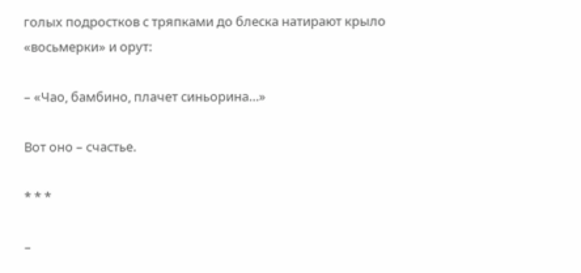голых подростков с тряпками до блеска натирают крыло «восьмерки» и орут:

– «Чао, бамбино, плачет синьорина…»

Вот оно – счастье.

* * *

–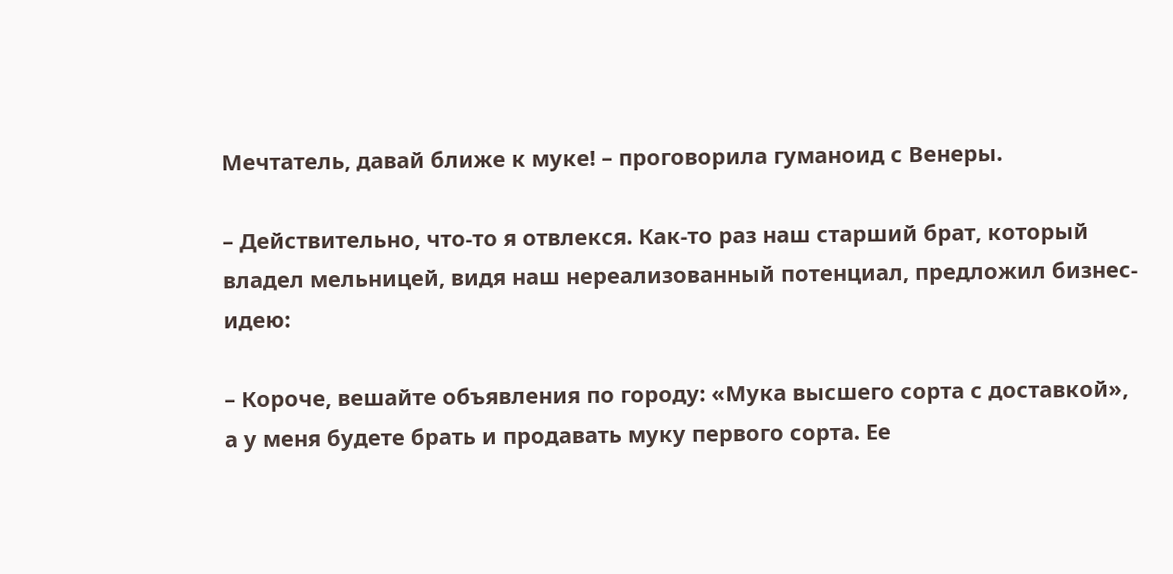Мечтатель, давай ближе к муке! – проговорила гуманоид с Венеры.

– Действительно, что-то я отвлекся. Как-то раз наш старший брат, который владел мельницей, видя наш нереализованный потенциал, предложил бизнес-идею:

– Короче, вешайте объявления по городу: «Мука высшего сорта с доставкой», а у меня будете брать и продавать муку первого сорта. Ее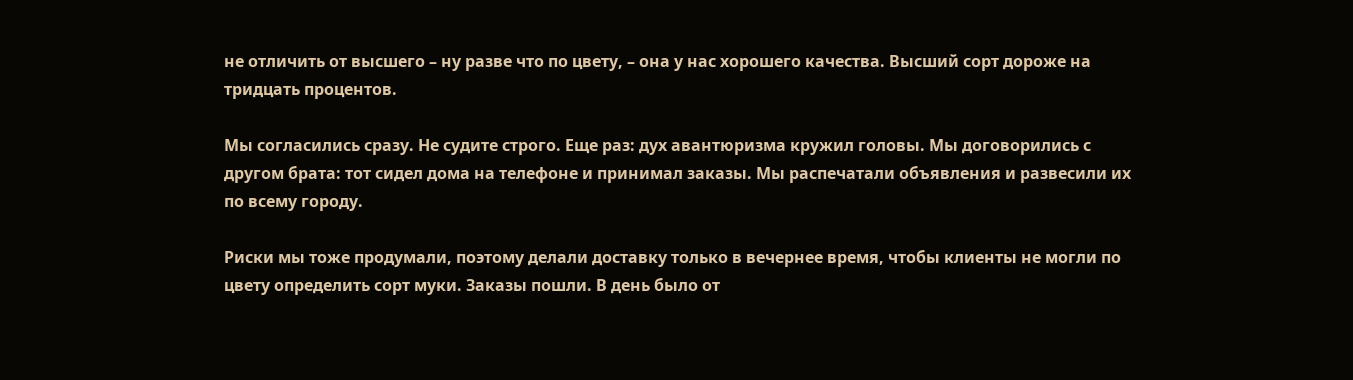не отличить от высшего – ну разве что по цвету, – она у нас хорошего качества. Высший сорт дороже на тридцать процентов.

Мы согласились сразу. Не судите строго. Еще раз: дух авантюризма кружил головы. Мы договорились с другом брата: тот сидел дома на телефоне и принимал заказы. Мы распечатали объявления и развесили их по всему городу.

Риски мы тоже продумали, поэтому делали доставку только в вечернее время, чтобы клиенты не могли по цвету определить сорт муки. Заказы пошли. В день было от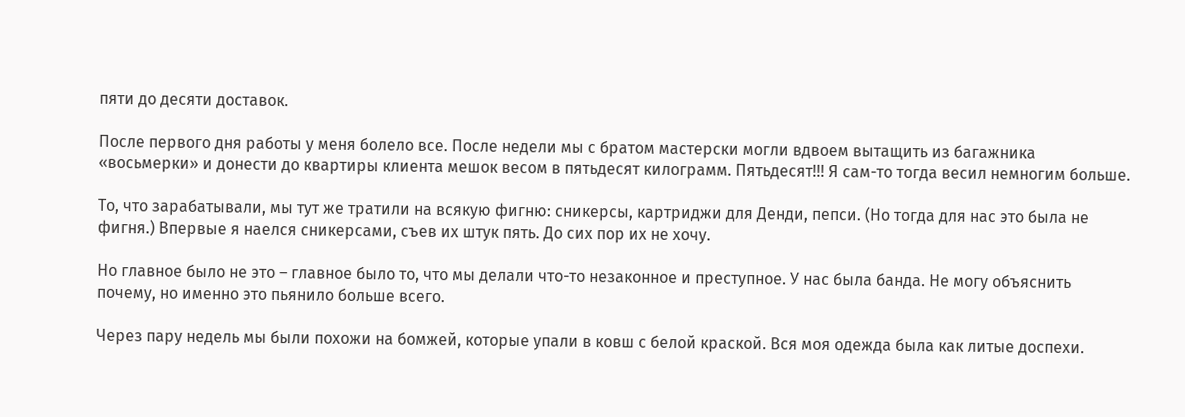пяти до десяти доставок.

После первого дня работы у меня болело все. После недели мы с братом мастерски могли вдвоем вытащить из багажника «восьмерки» и донести до квартиры клиента мешок весом в пятьдесят килограмм. Пятьдесят!!! Я сам-то тогда весил немногим больше.

То, что зарабатывали, мы тут же тратили на всякую фигню: сникерсы, картриджи для Денди, пепси. (Но тогда для нас это была не фигня.) Впервые я наелся сникерсами, съев их штук пять. До сих пор их не хочу.

Но главное было не это – главное было то, что мы делали что-то незаконное и преступное. У нас была банда. Не могу объяснить почему, но именно это пьянило больше всего.

Через пару недель мы были похожи на бомжей, которые упали в ковш с белой краской. Вся моя одежда была как литые доспехи.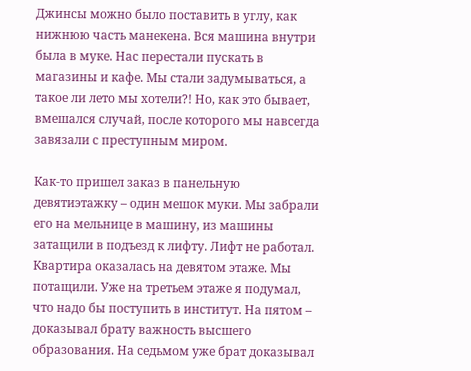Джинсы можно было поставить в углу, как нижнюю часть манекена. Вся машина внутри была в муке. Нас перестали пускать в магазины и кафе. Мы стали задумываться, а такое ли лето мы хотели?! Но, как это бывает, вмешался случай, после которого мы навсегда завязали с преступным миром.

Как-то пришел заказ в панельную девятиэтажку – один мешок муки. Мы забрали его на мельнице в машину, из машины затащили в подъезд к лифту. Лифт не работал. Квартира оказалась на девятом этаже. Мы потащили. Уже на третьем этаже я подумал, что надо бы поступить в институт. На пятом – доказывал брату важность высшего образования. На седьмом уже брат доказывал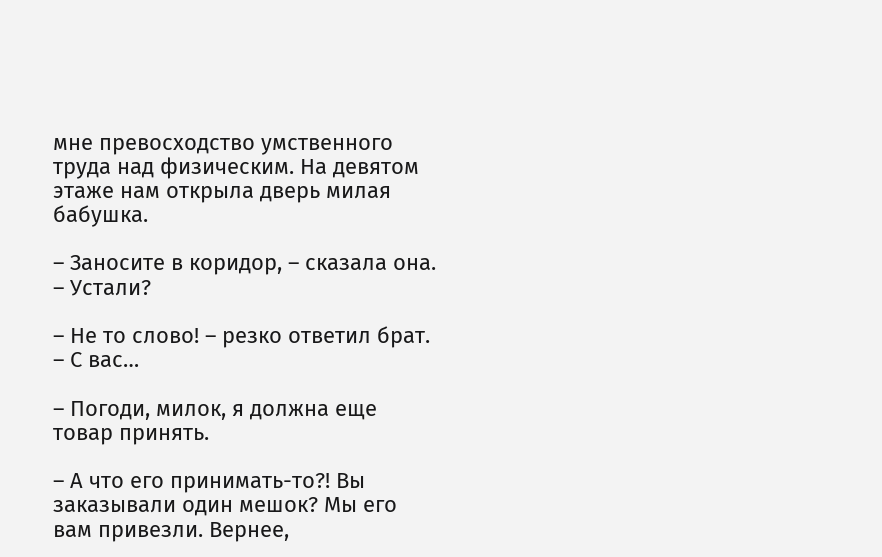мне превосходство умственного труда над физическим. На девятом этаже нам открыла дверь милая бабушка.

– Заносите в коридор, – сказала она. – Устали?

– Не то слово! – резко ответил брат. – С вас…

– Погоди, милок, я должна еще товар принять.

– А что его принимать-то?! Вы заказывали один мешок? Мы его вам привезли. Вернее,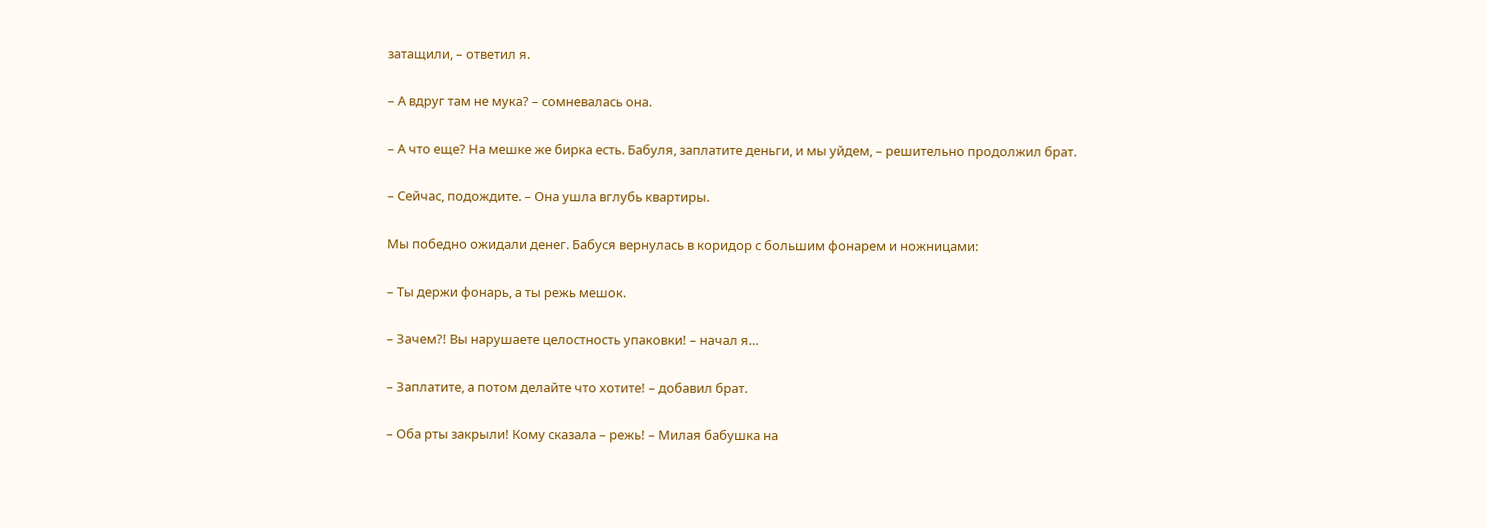затащили, – ответил я.

– А вдруг там не мука? – сомневалась она.

– А что еще? На мешке же бирка есть. Бабуля, заплатите деньги, и мы уйдем, – решительно продолжил брат.

– Сейчас, подождите. – Она ушла вглубь квартиры.

Мы победно ожидали денег. Бабуся вернулась в коридор с большим фонарем и ножницами:

– Ты держи фонарь, а ты режь мешок.

– Зачем?! Вы нарушаете целостность упаковки! – начал я…

– Заплатите, а потом делайте что хотите! – добавил брат.

– Оба рты закрыли! Кому сказала – режь! – Милая бабушка на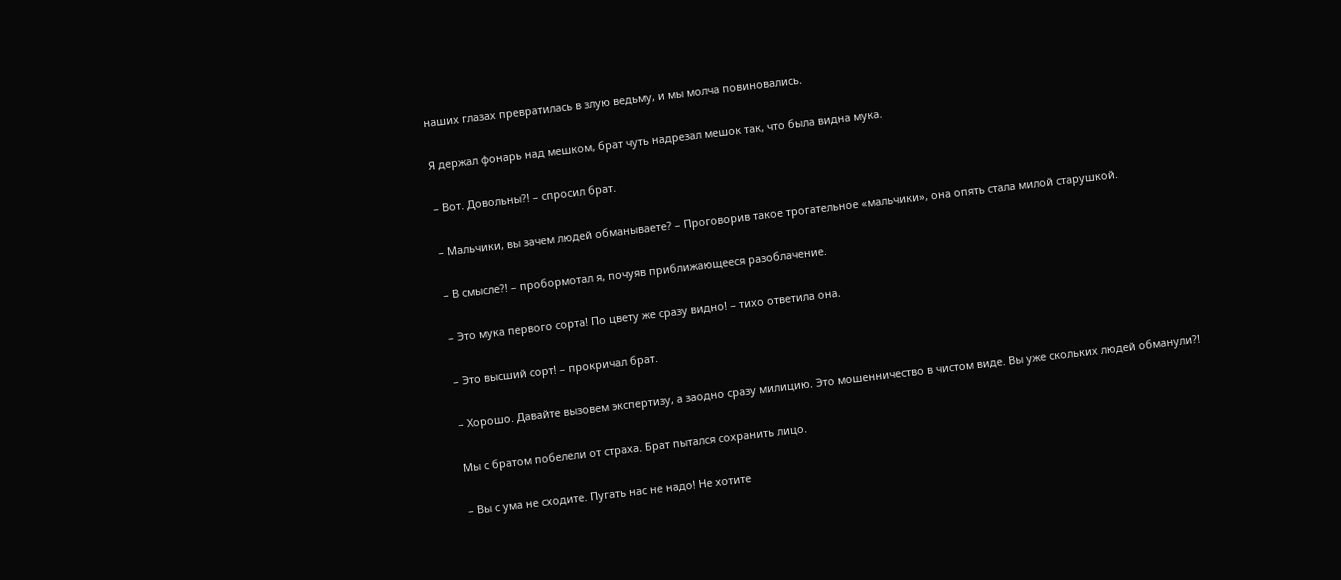наших глазах превратилась в злую ведьму, и мы молча повиновались.

Я держал фонарь над мешком, брат чуть надрезал мешок так, что была видна мука.

– Вот. Довольны?! – спросил брат.

– Мальчики, вы зачем людей обманываете? – Проговорив такое трогательное «мальчики», она опять стала милой старушкой.

– В смысле?! – пробормотал я, почуяв приближающееся разоблачение.

– Это мука первого сорта! По цвету же сразу видно! – тихо ответила она.

– Это высший сорт! – прокричал брат.

– Хорошо. Давайте вызовем экспертизу, а заодно сразу милицию. Это мошенничество в чистом виде. Вы уже скольких людей обманули?!

Мы с братом побелели от страха. Брат пытался сохранить лицо.

– Вы с ума не сходите. Пугать нас не надо! Не хотите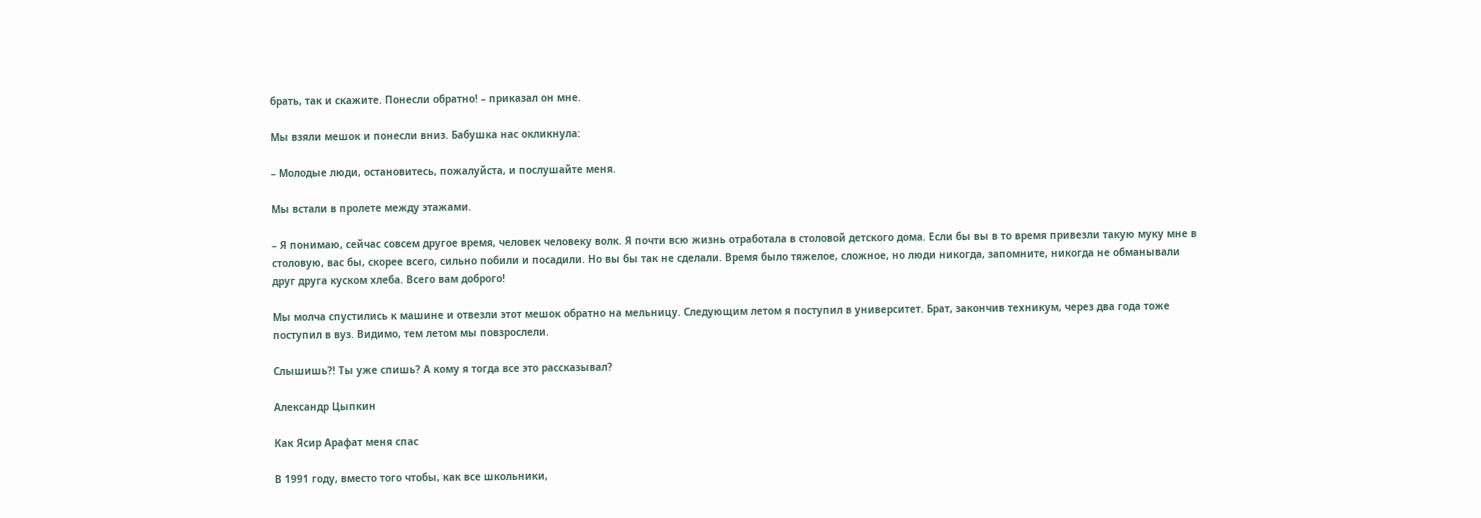брать, так и скажите. Понесли обратно! – приказал он мне.

Мы взяли мешок и понесли вниз. Бабушка нас окликнула:

– Молодые люди, остановитесь, пожалуйста, и послушайте меня.

Мы встали в пролете между этажами.

– Я понимаю, сейчас совсем другое время, человек человеку волк. Я почти всю жизнь отработала в столовой детского дома. Если бы вы в то время привезли такую муку мне в столовую, вас бы, скорее всего, сильно побили и посадили. Но вы бы так не сделали. Время было тяжелое, сложное, но люди никогда, запомните, никогда не обманывали друг друга куском хлеба. Всего вам доброго!

Мы молча спустились к машине и отвезли этот мешок обратно на мельницу. Следующим летом я поступил в университет. Брат, закончив техникум, через два года тоже поступил в вуз. Видимо, тем летом мы повзрослели.

Слышишь?! Ты уже спишь? А кому я тогда все это рассказывал?

Александр Цыпкин

Как Ясир Арафат меня спас

В 1991 году, вместо того чтобы, как все школьники,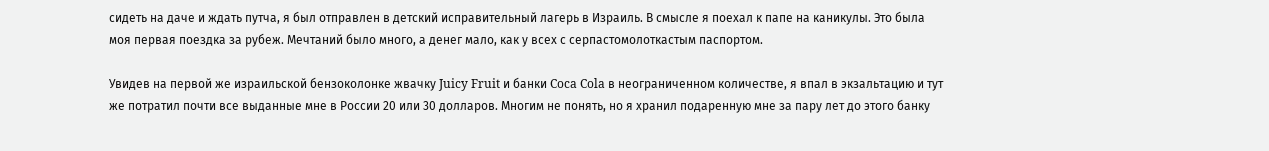сидеть на даче и ждать путча, я был отправлен в детский исправительный лагерь в Израиль. В смысле я поехал к папе на каникулы. Это была моя первая поездка за рубеж. Мечтаний было много, а денег мало, как у всех с серпастомолоткастым паспортом.

Увидев на первой же израильской бензоколонке жвачку Juicy Fruit и банки Coca Cola в неограниченном количестве, я впал в экзальтацию и тут же потратил почти все выданные мне в России 20 или 30 долларов. Многим не понять, но я хранил подаренную мне за пару лет до этого банку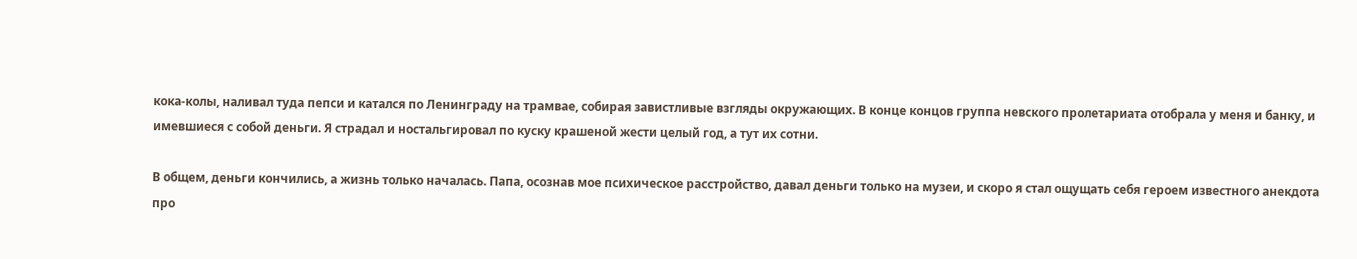кока-колы, наливал туда пепси и катался по Ленинграду на трамвае, собирая завистливые взгляды окружающих. В конце концов группа невского пролетариата отобрала у меня и банку, и имевшиеся с собой деньги. Я страдал и ностальгировал по куску крашеной жести целый год, а тут их сотни.

В общем, деньги кончились, а жизнь только началась. Папа, осознав мое психическое расстройство, давал деньги только на музеи, и скоро я стал ощущать себя героем известного анекдота про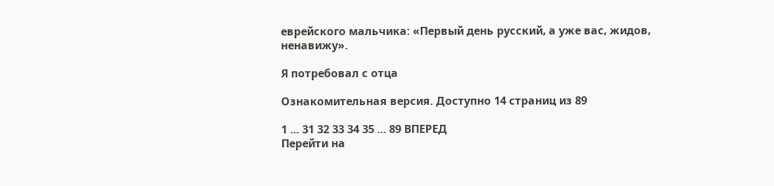еврейского мальчика: «Первый день русский, а уже вас, жидов, ненавижу».

Я потребовал с отца

Ознакомительная версия. Доступно 14 страниц из 89

1 ... 31 32 33 34 35 ... 89 ВПЕРЕД
Перейти на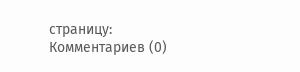страницу:
Комментариев (0)